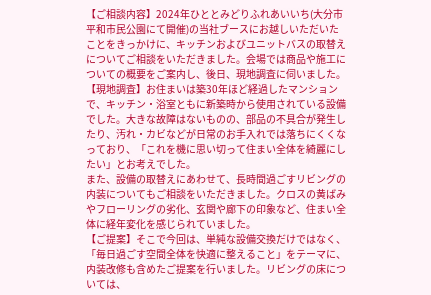【ご相談内容】2024年ひととみどりふれあいいち(大分市平和市民公園にて開催)の当社ブースにお越しいただいたことをきっかけに、キッチンおよびユニットバスの取替えについてご相談をいただきました。会場では商品や施工についての概要をご案内し、後日、現地調査に伺いました。
【現地調査】お住まいは築30年ほど経過したマンションで、キッチン・浴室ともに新築時から使用されている設備でした。大きな故障はないものの、部品の不具合が発生したり、汚れ・カビなどが日常のお手入れでは落ちにくくなっており、「これを機に思い切って住まい全体を綺麗にしたい」とお考えでした。
また、設備の取替えにあわせて、長時間過ごすリビングの内装についてもご相談をいただきました。クロスの黄ばみやフローリングの劣化、玄関や廊下の印象など、住まい全体に経年変化を感じられていました。
【ご提案】そこで今回は、単純な設備交換だけではなく、「毎日過ごす空間全体を快適に整えること」をテーマに、内装改修も含めたご提案を行いました。リビングの床については、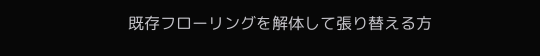既存フローリングを解体して張り替える方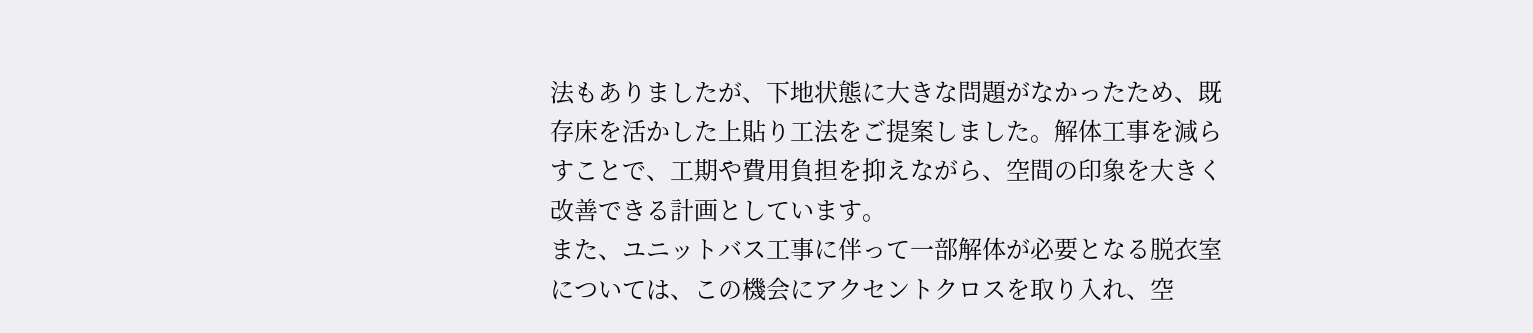法もありましたが、下地状態に大きな問題がなかったため、既存床を活かした上貼り工法をご提案しました。解体工事を減らすことで、工期や費用負担を抑えながら、空間の印象を大きく改善できる計画としています。
また、ユニットバス工事に伴って一部解体が必要となる脱衣室については、この機会にアクセントクロスを取り入れ、空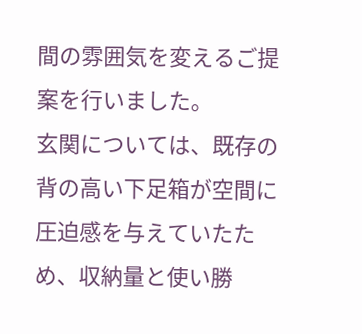間の雰囲気を変えるご提案を行いました。
玄関については、既存の背の高い下足箱が空間に圧迫感を与えていたため、収納量と使い勝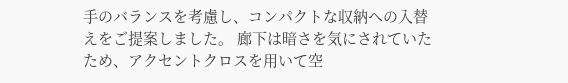手のバランスを考慮し、コンパクトな収納への入替えをご提案しました。 廊下は暗さを気にされていたため、アクセントクロスを用いて空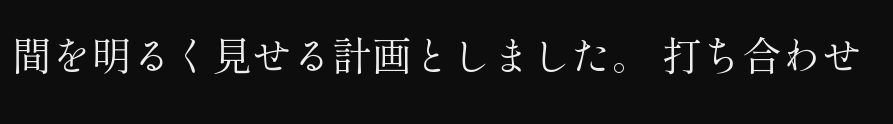間を明るく見せる計画としました。 打ち合わせ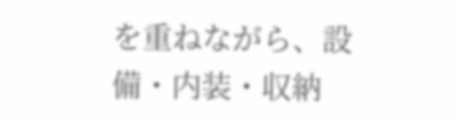を重ねながら、設備・内装・収納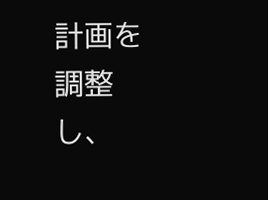計画を調整し、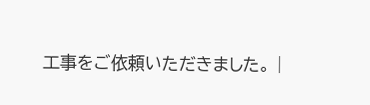工事をご依頼いただきました。 |